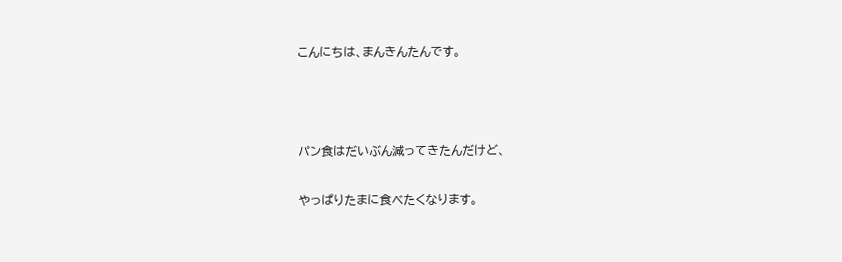こんにちは、まんきんたんです。



パン食はだいぶん減ってきたんだけど、

やっぱりたまに食べたくなります。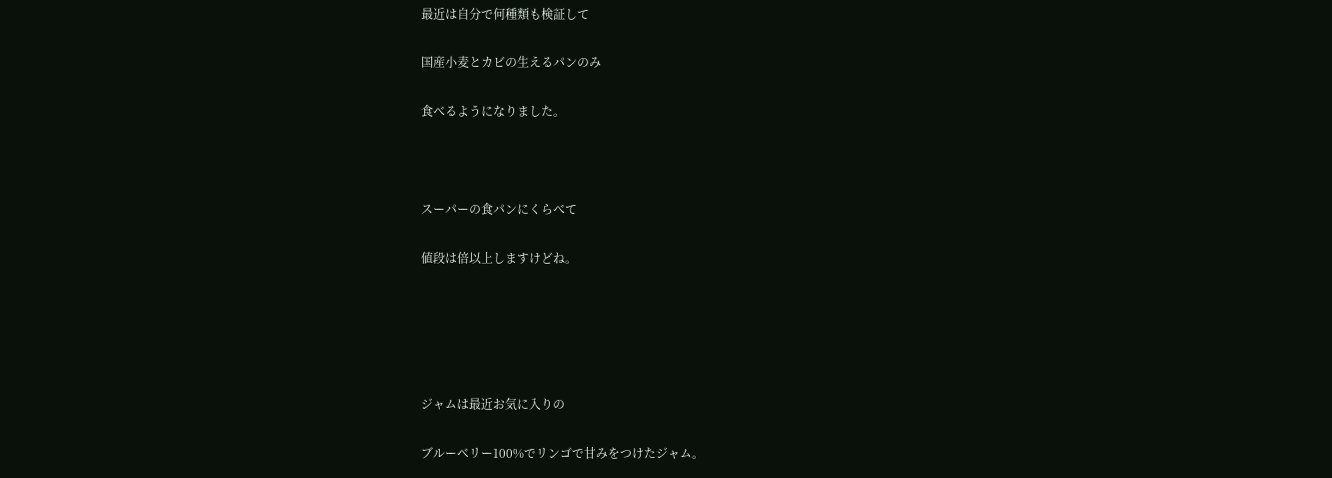最近は自分で何種類も検証して

国産小麦とカビの生えるパンのみ

食べるようになりました。



スーパーの食パンにくらべて

値段は倍以上しますけどね。





ジャムは最近お気に入りの

ブルーベリー100%でリンゴで甘みをつけたジャム。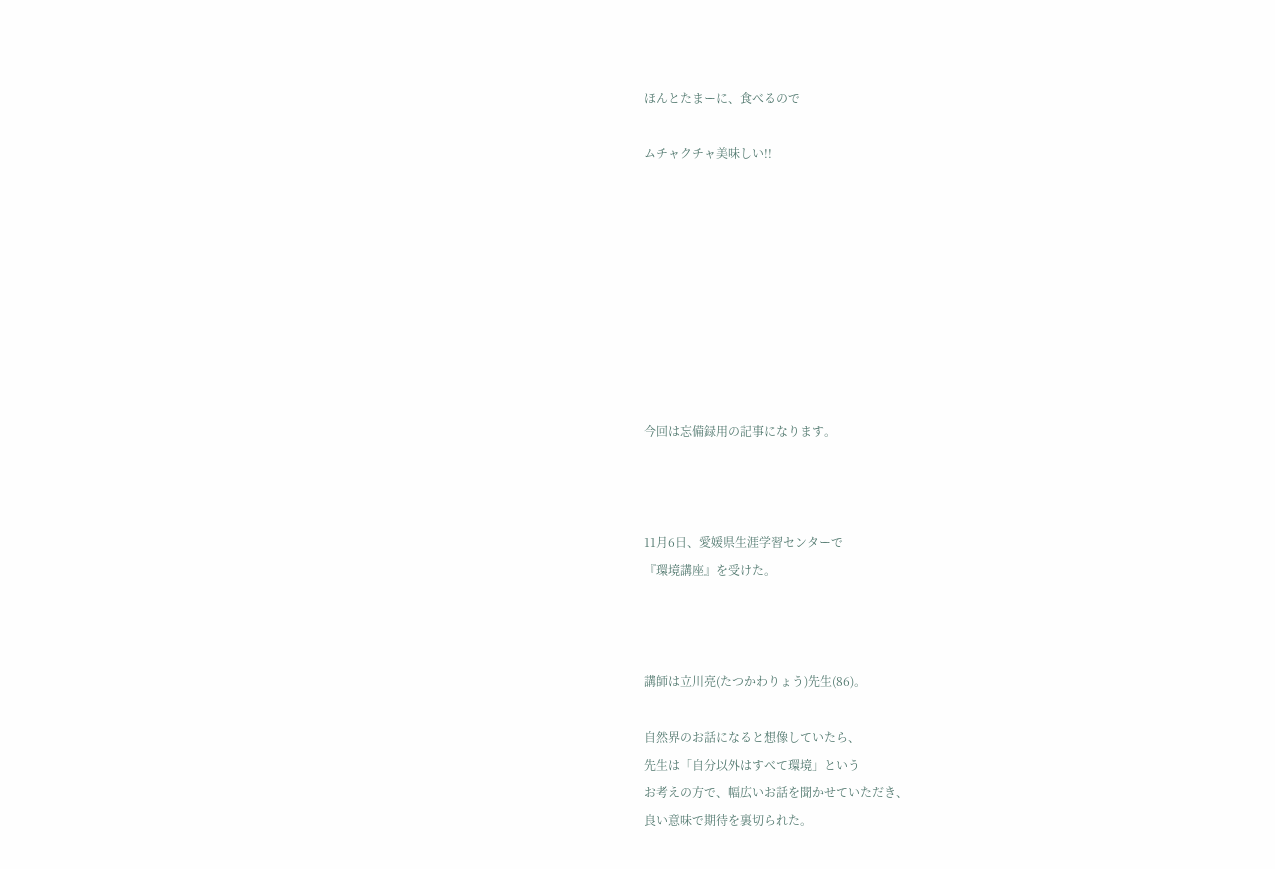ほんとたまーに、食べるので

ムチャクチャ美味しい!!









今回は忘備録用の記事になります。



11月6日、愛媛県生涯学習センターで
『環境講座』を受けた。



講師は立川亮(たつかわりょう)先生(86)。

自然界のお話になると想像していたら、
先生は「自分以外はすべて環境」という
お考えの方で、幅広いお話を聞かせていただき、
良い意味で期待を裏切られた。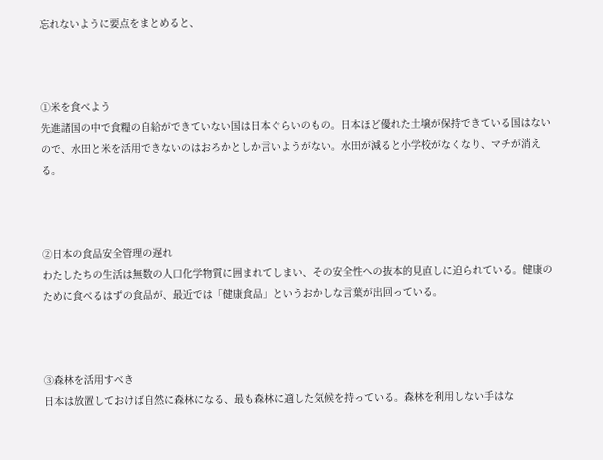忘れないように要点をまとめると、



①米を食べよう
先進諸国の中で食糧の自給ができていない国は日本ぐらいのもの。日本ほど優れた土壌が保持できている国はないので、水田と米を活用できないのはおろかとしか言いようがない。水田が減ると小学校がなくなり、マチが消える。



②日本の食品安全管理の遅れ
わたしたちの生活は無数の人口化学物質に囲まれてしまい、その安全性への抜本的見直しに迫られている。健康のために食べるはずの食品が、最近では「健康食品」というおかしな言葉が出回っている。



③森林を活用すべき
日本は放置しておけば自然に森林になる、最も森林に適した気候を持っている。森林を利用しない手はな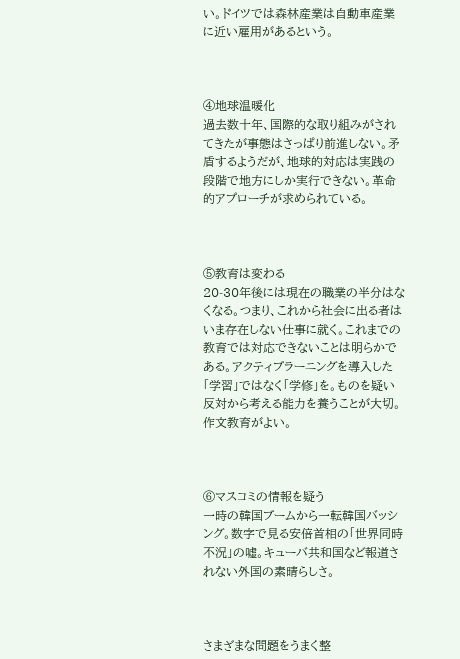い。ドイツでは森林産業は自動車産業に近い雇用があるという。



④地球温暖化
過去数十年、国際的な取り組みがされてきたが事態はさっぱり前進しない。矛盾するようだが、地球的対応は実践の段階で地方にしか実行できない。革命的アプローチが求められている。



⑤教育は変わる
20-30年後には現在の職業の半分はなくなる。つまり、これから社会に出る者はいま存在しない仕事に就く。これまでの教育では対応できないことは明らかである。アクティブラーニングを導入した「学習」ではなく「学修」を。ものを疑い反対から考える能力を養うことが大切。作文教育がよい。



⑥マスコミの情報を疑う
一時の韓国ブームから一転韓国バッシング。数字で見る安倍首相の「世界同時不況」の嘘。キューバ共和国など報道されない外国の素晴らしさ。



さまざまな問題をうまく整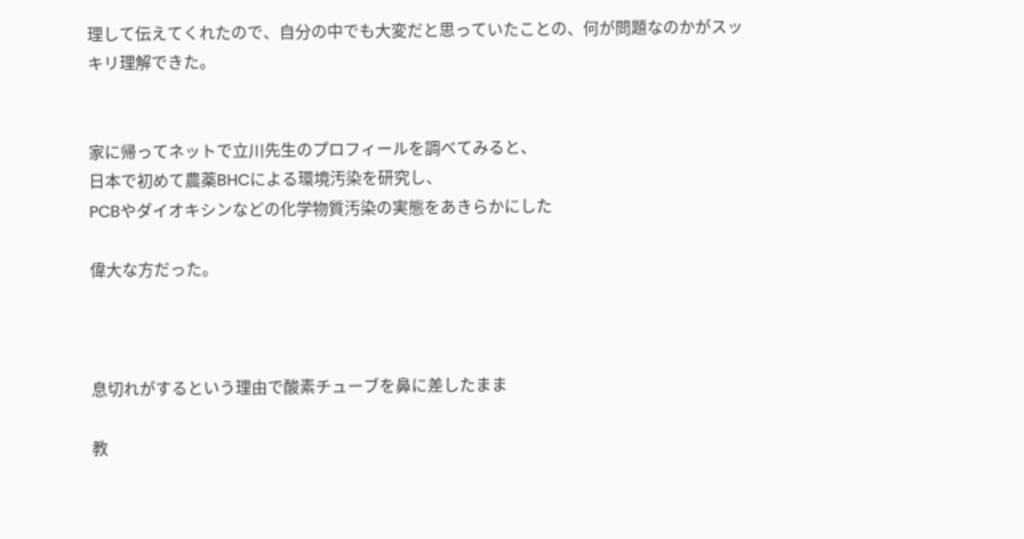理して伝えてくれたので、自分の中でも大変だと思っていたことの、何が問題なのかがスッキリ理解できた。


家に帰ってネットで立川先生のプロフィールを調べてみると、
日本で初めて農薬BHCによる環境汚染を研究し、
PCBやダイオキシンなどの化学物質汚染の実態をあきらかにした

偉大な方だった。



息切れがするという理由で酸素チューブを鼻に差したまま

教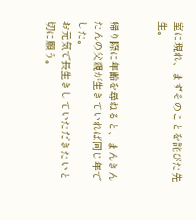室に現れ、まずそのことを詫びた先生。


帰り際に年齢を尋ねると、まんきんたんの父親が生きていれば同じ年でした。
お元気で長生きしていただきたいと切に願う。